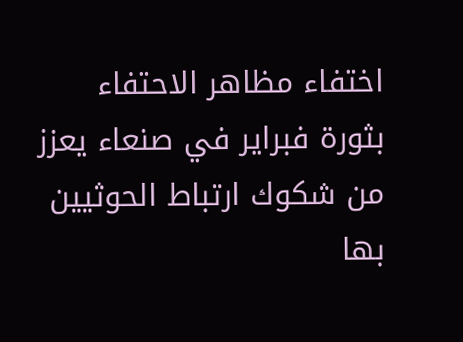اختفاء مظاهر الاحتفاء بثورة فبراير في صنعاء يعزز من شكوك ارتباط الحوثيين بها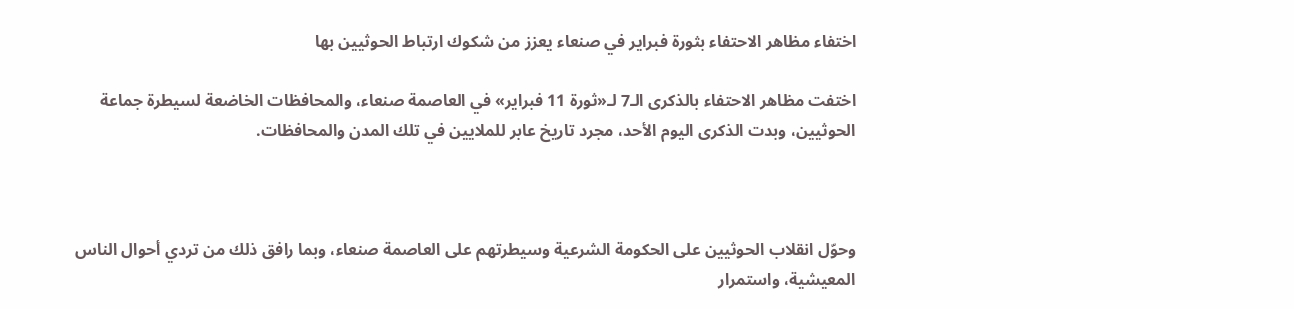اختفاء مظاهر الاحتفاء بثورة فبراير في صنعاء يعزز من شكوك ارتباط الحوثيين بها

اختفت مظاهر الاحتفاء بالذكرى الـ7 لـ«ثورة 11 فبراير» في العاصمة صنعاء، والمحافظات الخاضعة لسيطرة جماعة الحوثيين، وبدت الذكرى اليوم الأحد، مجرد تاريخ عابر للملايين في تلك المدن والمحافظات.



وحوّل انقلاب الحوثيين على الحكومة الشرعية وسيطرتهم على العاصمة صنعاء، وبما رافق ذلك من تردي أحوال الناس المعيشية، واستمرار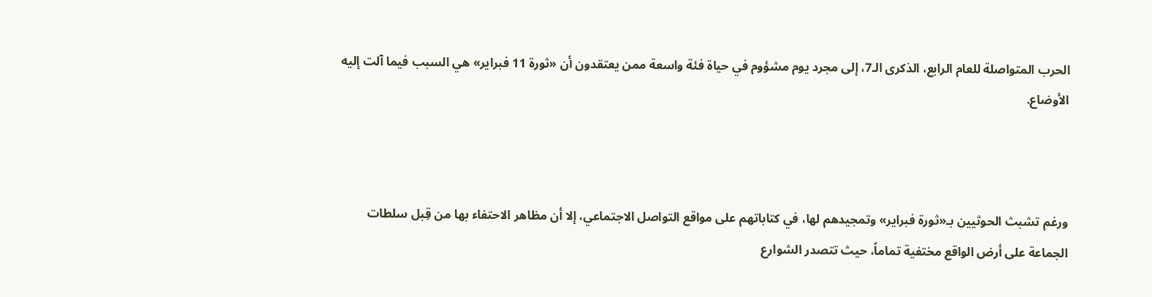الحرب المتواصلة للعام الرابع، الذكرى الـ7، إلى مجرد يوم مشؤوم في حياة فئة واسعة ممن يعتقدون أن «ثورة 11 فبراير» هي السبب فيما آلت إليه الأوضاع.



ورغم تشبث الحوثيين بـ«ثورة فبراير» وتمجيدهم لها، في كتاباتهم على مواقع التواصل الاجتماعي، إلا أن مظاهر الاحتفاء بها من قِبل سلطات الجماعة على أرض الواقع مختفية تماماً، حيث تتصدر الشوارع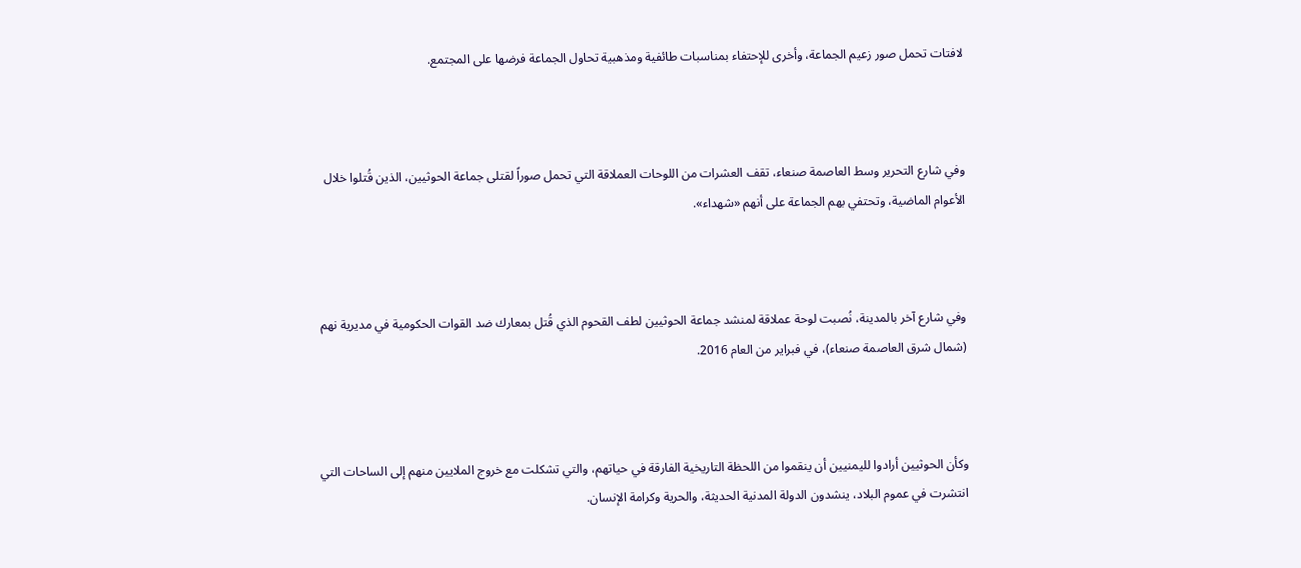لافتات تحمل صور زعيم الجماعة، وأخرى للإحتفاء بمناسبات طائفية ومذهبية تحاول الجماعة فرضها على المجتمع.



وفي شارع التحرير وسط العاصمة صنعاء، تقف العشرات من اللوحات العملاقة التي تحمل صوراً لقتلى جماعة الحوثيين، الذين قُتلوا خلال الأعوام الماضية، وتحتفي بهم الجماعة على أنهم «شهداء».



وفي شارع آخر بالمدينة، نُصبت لوحة عملاقة لمنشد جماعة الحوثيين لطف القحوم الذي قُتل بمعارك ضد القوات الحكومية في مديرية نهم (شمال شرق العاصمة صنعاء)، في فبراير من العام 2016.



وكأن الحوثيين أرادوا لليمنيين أن ينقموا من اللحظة التاريخية الفارقة في حياتهم، والتي تشكلت مع خروج الملايين منهم إلى الساحات التي انتشرت في عموم البلاد، ينشدون الدولة المدنية الحديثة، والحرية وكرامة الإنسان.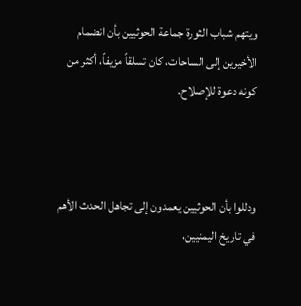ويتهم شباب الثورة جماعة الحوثيين بأن انضمام الأخيرين إلى الساحات، كان تسلقاً مزيفاً، أكثر من كونه دعوة للإصلاح.



ودللوا بأن الحوثيين يعمدون إلى تجاهل الحدث الأهم في تاريخ اليمنيين،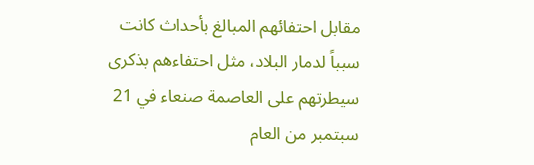مقابل احتفائهم المبالغ بأحداث كانت سبباً لدمار البلاد، مثل احتفاءهم بذكرى سيطرتهم على العاصمة صنعاء في 21 سبتمبر من العام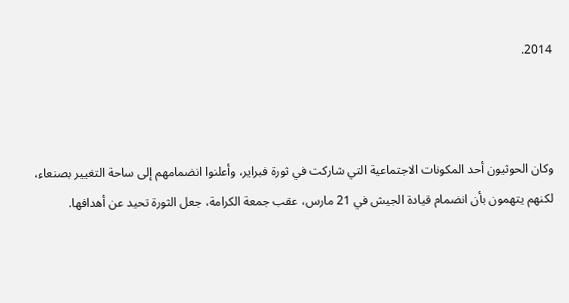2014.



وكان الحوثيون أحد المكونات الاجتماعية التي شاركت في ثورة فبراير، وأعلنوا انضمامهم إلى ساحة التغيير بصنعاء، لكنهم يتهمون بأن انضمام قيادة الجيش في 21 مارس، عقب جمعة الكرامة، جعل الثورة تحيد عن أهدافها.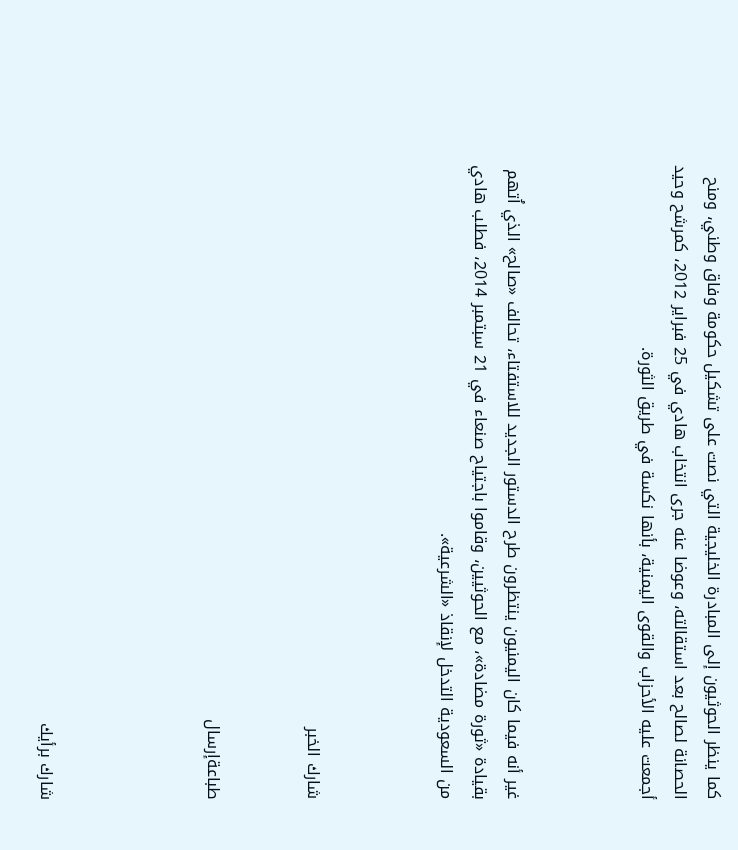كما ينظر الحوثيون إلى المبادرة الخليجية التي نصت على تشكيل حكومة وفاق وطني، ومنح الحصانة لصالح بعد استقالته، وعوضا عنه جرى انتخاب هادي في 25 فبراير 2012، كمرشح وحيد أجمعت عليه الأحزاب والقوى اليمنية، بأنها نكسة في طريق الثورة.



غير أنه فيما كان اليمنيون ينتظرون طرح الدستور الجديد للاستفتاء، تحالف «صالح» الذي اُتهم بقيادة «ثورة مضادة»، مع الحوثيين، وقاموا باجتياح صنعاء في 21 سبتمبر 2014، فطلب هادي من السعودية التدخل لإنقاذ «الشرعية».



شارك الخبر


طباعةإرسال




شارك برأيك